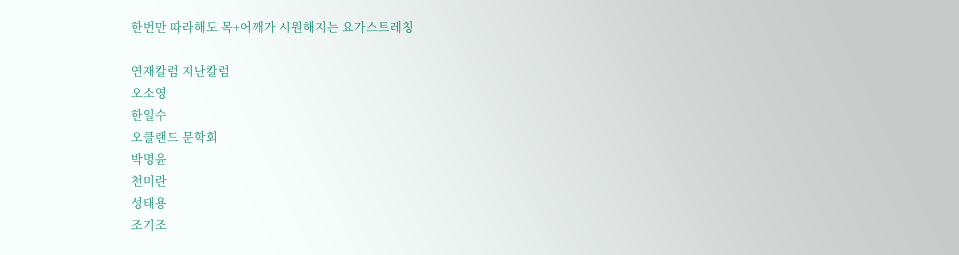한번만 따라해도 목+어깨가 시원해지는 요가스트레칭

연재칼럼 지난칼럼
오소영
한일수
오클랜드 문학회
박명윤
천미란
성태용
조기조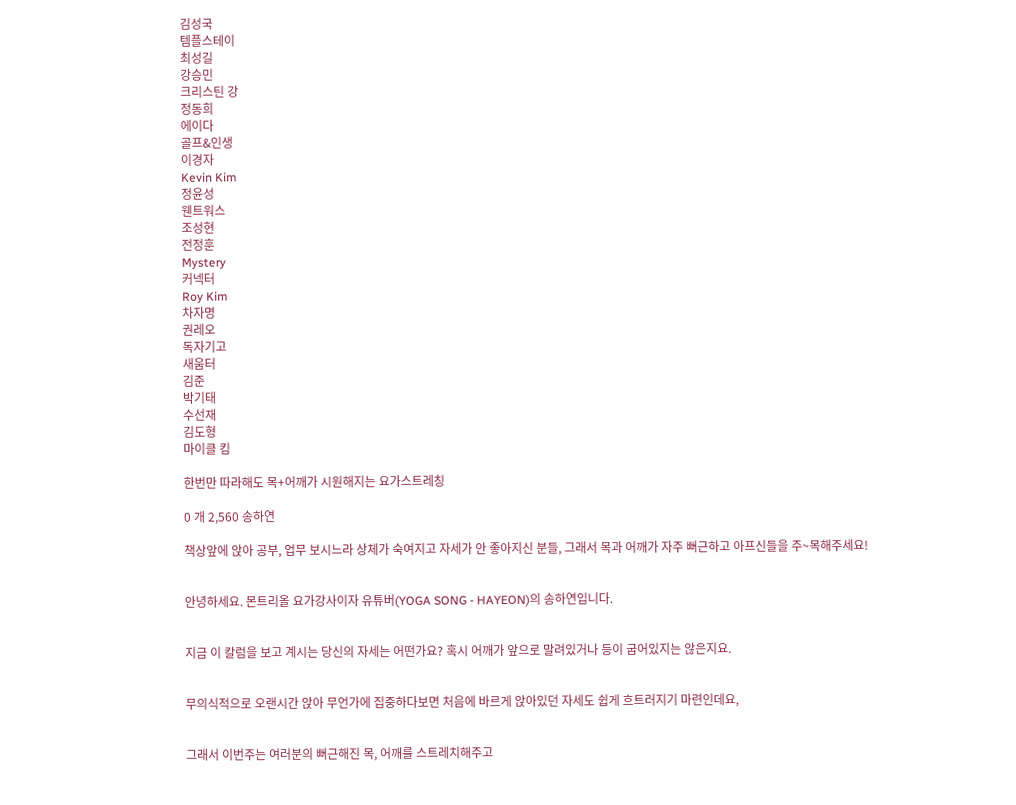김성국
템플스테이
최성길
강승민
크리스틴 강
정동희
에이다
골프&인생
이경자
Kevin Kim
정윤성
웬트워스
조성현
전정훈
Mystery
커넥터
Roy Kim
차자명
권레오
독자기고
새움터
김준
박기태
수선재
김도형
마이클 킴

한번만 따라해도 목+어깨가 시원해지는 요가스트레칭

0 개 2,560 송하연

책상앞에 앉아 공부, 업무 보시느라 상체가 숙여지고 자세가 안 좋아지신 분들, 그래서 목과 어깨가 자주 뻐근하고 아프신들을 주~목해주세요!


안녕하세요. 몬트리올 요가강사이자 유튜버(YOGA SONG - HAYEON)의 송하연입니다.


지금 이 칼럼을 보고 계시는 당신의 자세는 어떤가요? 혹시 어깨가 앞으로 말려있거나 등이 굽어있지는 않은지요.


무의식적으로 오랜시간 앉아 무언가에 집중하다보면 처음에 바르게 앉아있던 자세도 쉽게 흐트러지기 마련인데요,


그래서 이번주는 여러분의 뻐근해진 목, 어깨를 스트레치해주고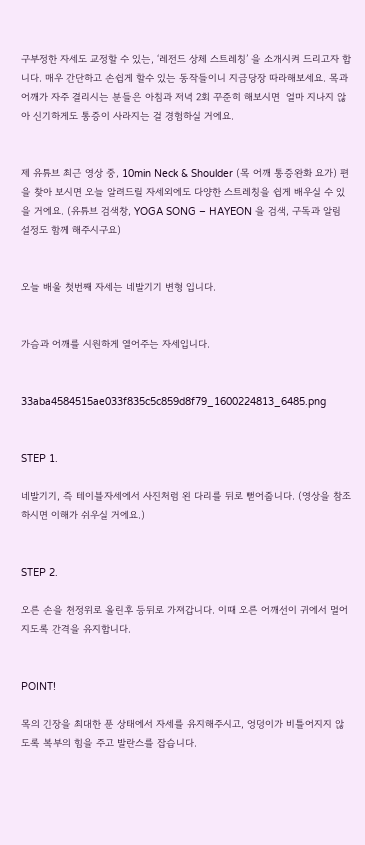구부정한 자세도 교정할 수 있는, ‘레전드 상체 스트레칭’ 을 소개시켜 드리고자 합니다. 매우 간단하고 손쉽게 할수 있는 동작들이니 지금당장 따라해보세요. 목과 어깨가 자주 결리시는 분들은 아침과 저녁 2회 꾸준히 해보시면  얼마 지나지 않아 신기하게도 통증이 사라지는 걸 경험하실 거에요.


제 유튜브 최근 영상 중, 10min Neck & Shoulder (목 어깨 통증완화 요가) 편을 찾아 보시면 오늘 알려드릴 자세외에도 다양한 스트레칭을 쉽게 배우실 수 있을 거에요. (유튜브 검색창, YOGA SONG – HAYEON 을 검색, 구독과 알림 설정도 함께 해주시구요)


오늘 배울 첫번째 자세는 네발기기 변형 입니다.


가슴과 어깨를 시원하게 열어주는 자세입니다.


33aba4584515ae033f835c5c859d8f79_1600224813_6485.png


STEP 1.

네발기기, 즉 테이블자세에서 사진처럼 왼 다리를 뒤로 뻗어줍니다. (영상을 참조하시면 이해가 쉬우실 거에요.)


STEP 2.

오른 손을 천정위로 올린후 등뒤로 가져갑니다. 이때 오른 어깨선이 귀에서 멀어지도록 간격을 유지합니다.


POINT!

목의 긴장을 최대한 푼 상태에서 자세를 유지해주시고, 엉덩이가 비틀어지지 않도록 복부의 힘을 주고 발란스를 잡습니다.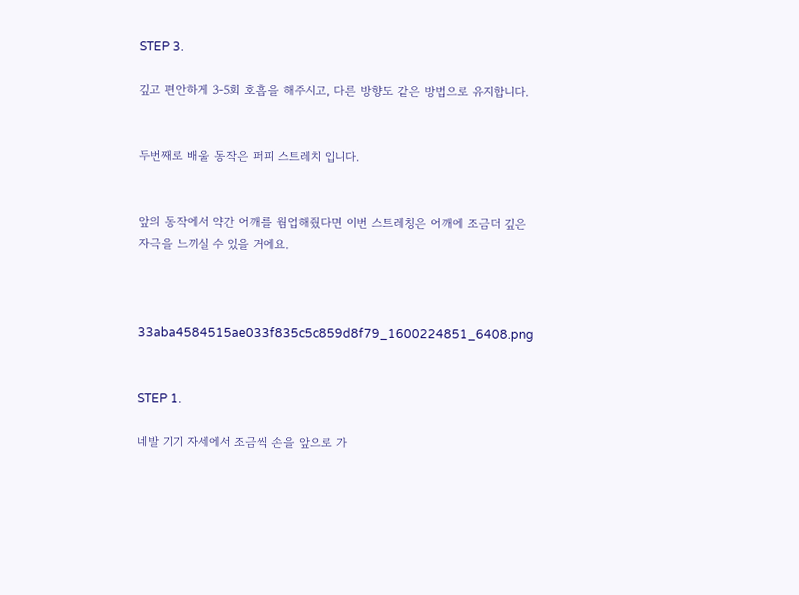STEP 3.

깊고 편안하게 3-5회 호흡을 해주시고, 다른 방향도 같은 방법으로 유지합니다.


두번째로 배울 동작은 퍼피 스트레치 입니다.


앞의 동작에서 약간 어깨를 웜업해줬다면 이번 스트레칭은 어깨에 조금더 깊은 자극을 느끼실 수 있을 거에요.



33aba4584515ae033f835c5c859d8f79_1600224851_6408.png


STEP 1.

네발 기기 자세에서 조금씩 손을 앞으로 가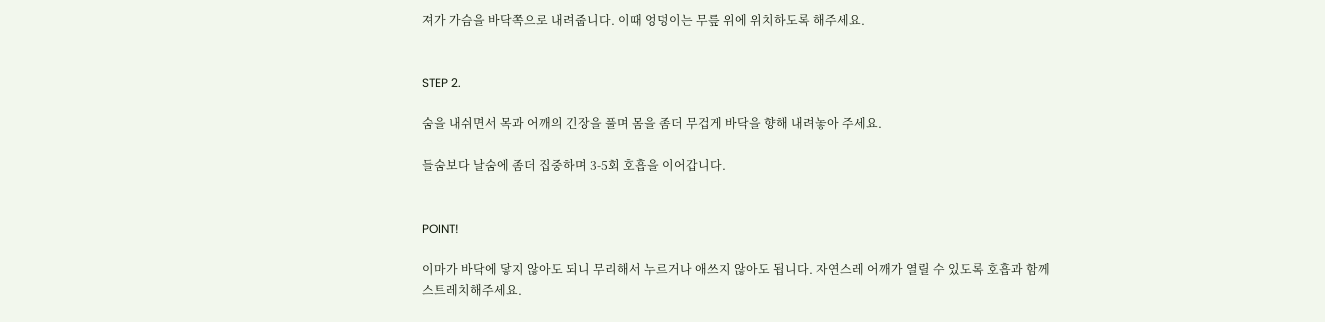져가 가슴을 바닥쪽으로 내려줍니다. 이때 엉덩이는 무릎 위에 위치하도록 해주세요.


STEP 2.

숨을 내쉬면서 목과 어깨의 긴장을 풀며 몸을 좀더 무겁게 바닥을 향해 내려놓아 주세요.

들숨보다 날숨에 좀더 집중하며 3-5회 호흡을 이어갑니다.


POINT!

이마가 바닥에 닿지 않아도 되니 무리해서 누르거나 애쓰지 않아도 됩니다. 자연스레 어깨가 열릴 수 있도록 호흡과 함께 스트레치해주세요.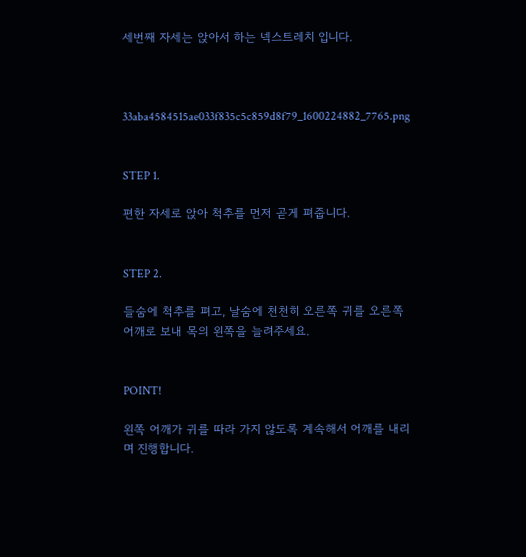세번째 자세는 앉아서 하는 넥스트레치 입니다.



33aba4584515ae033f835c5c859d8f79_1600224882_7765.png


STEP 1.

편한 자세로 앉아 척추를 먼저 곧게 펴줍니다.


STEP 2.

들숨에 척추를 펴고, 날숨에 천천히 오른쪽 귀를 오른쪽 어깨로 보내 목의 왼쪽을 늘려주세요.


POINT!

왼쪽 어깨가 귀를 따라 가지 않도록 계속해서 어깨를 내리며 진행합니다.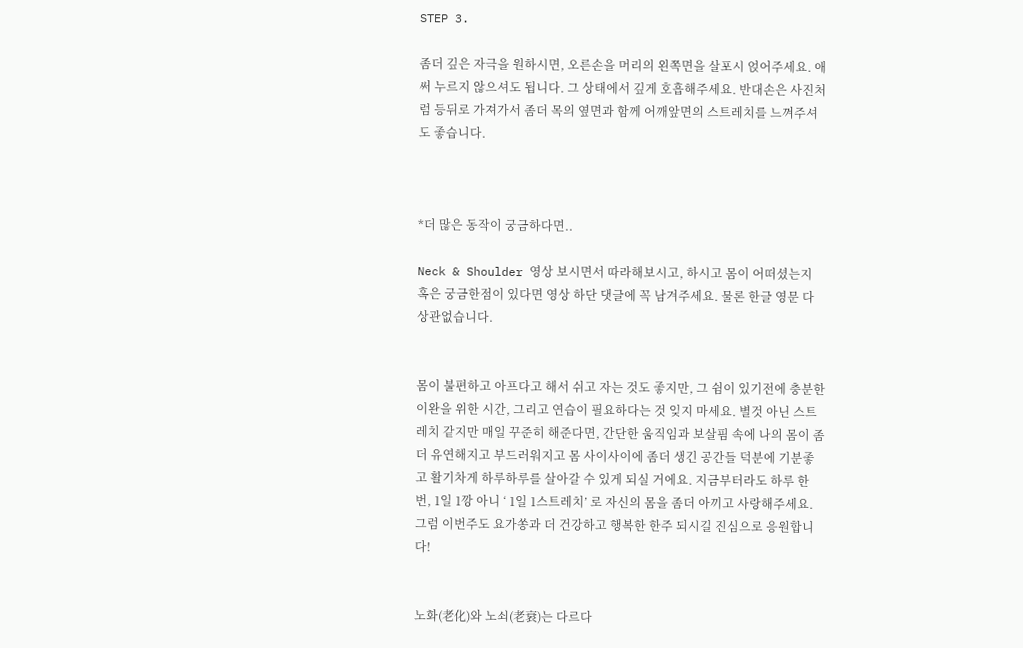STEP 3.

좀더 깊은 자극을 원하시면, 오른손을 머리의 왼쪽면을 살포시 얹어주세요. 애써 누르지 않으셔도 됩니다. 그 상태에서 깊게 호흡해주세요. 반대손은 사진처럼 등뒤로 가져가서 좀더 목의 옆면과 함께 어깨앞면의 스트레치를 느껴주셔도 좋습니다.



*더 많은 동작이 궁금하다면..

Neck & Shoulder 영상 보시면서 따라해보시고, 하시고 몸이 어떠셨는지 혹은 궁금한점이 있다면 영상 하단 댓글에 꼭 남겨주세요. 물론 한글 영문 다 상관없습니다.


몸이 불편하고 아프다고 해서 쉬고 자는 것도 좋지만, 그 쉼이 있기전에 충분한 이완을 위한 시간, 그리고 연습이 필요하다는 것 잊지 마세요. 별것 아닌 스트레치 같지만 매일 꾸준히 해준다면, 간단한 움직임과 보살핌 속에 나의 몸이 좀더 유연해지고 부드러워지고 몸 사이사이에 좀더 생긴 공간들 덕분에 기분좋고 활기차게 하루하루를 살아갈 수 있게 되실 거에요. 지금부터라도 하루 한번, 1일 1깡 아니 ‘ 1일 1스트레치’ 로 자신의 몸을 좀더 아끼고 사랑해주세요. 그럼 이번주도 요가쏭과 더 건강하고 행복한 한주 되시길 진심으로 응원합니다!


노화(老化)와 노쇠(老衰)는 다르다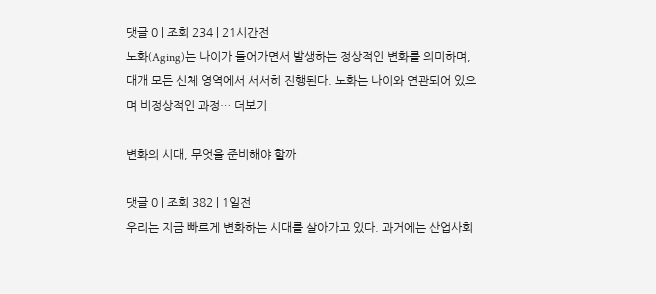댓글 0 | 조회 234 | 21시간전
노화(Aging)는 나이가 들어가면서 발생하는 정상적인 변화를 의미하며, 대개 모든 신체 영역에서 서서히 진행된다. 노화는 나이와 연관되어 있으며 비정상적인 과정… 더보기

변화의 시대, 무엇을 준비해야 할까

댓글 0 | 조회 382 | 1일전
우리는 지금 빠르게 변화하는 시대를 살아가고 있다. 과거에는 산업사회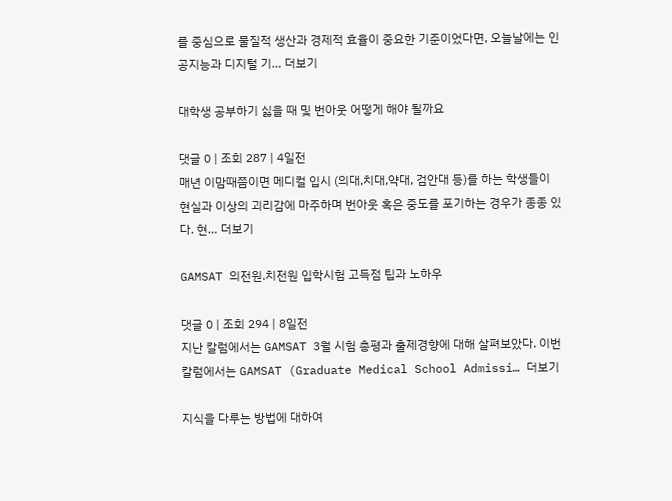를 중심으로 물질적 생산과 경제적 효율이 중요한 기준이었다면, 오늘날에는 인공지능과 디지털 기… 더보기

대학생 공부하기 싫을 때 및 번아웃 어떻게 해야 될까요

댓글 0 | 조회 287 | 4일전
매년 이맘때쯤이면 메디컬 입시 (의대,치대,약대, 검안대 등)를 하는 학생들이 현실과 이상의 괴리감에 마주하며 번아웃 혹은 중도를 포기하는 경우가 종종 있다. 현… 더보기

GAMSAT 의전원.치전원 입학시험 고득점 팁과 노하우

댓글 0 | 조회 294 | 8일전
지난 칼럼에서는 GAMSAT 3월 시험 총평과 출제경향에 대해 살펴보았다. 이번 칼럼에서는 GAMSAT (Graduate Medical School Admissi… 더보기

지식을 다루는 방법에 대하여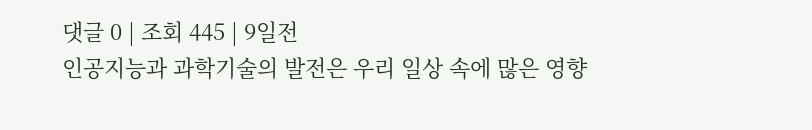댓글 0 | 조회 445 | 9일전
인공지능과 과학기술의 발전은 우리 일상 속에 많은 영향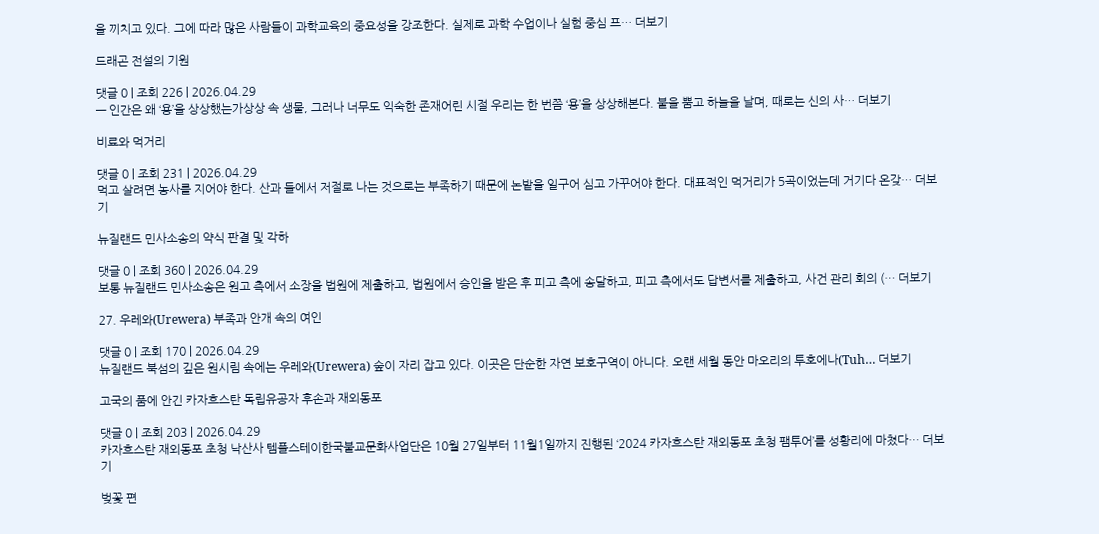을 끼치고 있다. 그에 따라 많은 사람들이 과학교육의 중요성을 강조한다. 실제로 과학 수업이나 실험 중심 프… 더보기

드래곤 전설의 기원

댓글 0 | 조회 226 | 2026.04.29
— 인간은 왜 ‘용’을 상상했는가상상 속 생물, 그러나 너무도 익숙한 존재어린 시절 우리는 한 번쯤 ‘용’을 상상해본다. 불을 뿜고 하늘을 날며, 때로는 신의 사… 더보기

비료와 먹거리

댓글 0 | 조회 231 | 2026.04.29
먹고 살려면 농사를 지어야 한다. 산과 들에서 저절로 나는 것으로는 부족하기 때문에 논밭을 일구어 심고 가꾸어야 한다. 대표적인 먹거리가 5곡이었는데 거기다 온갖… 더보기

뉴질랜드 민사소송의 약식 판결 및 각하

댓글 0 | 조회 360 | 2026.04.29
보통 뉴질랜드 민사소송은 원고 측에서 소장을 법원에 제출하고, 법원에서 승인을 받은 후 피고 측에 송달하고, 피고 측에서도 답변서를 제출하고, 사건 관리 회의 (… 더보기

27. 우레와(Urewera) 부족과 안개 속의 여인

댓글 0 | 조회 170 | 2026.04.29
뉴질랜드 북섬의 깊은 원시림 속에는 우레와(Urewera) 숲이 자리 잡고 있다. 이곳은 단순한 자연 보호구역이 아니다. 오랜 세월 동안 마오리의 투호에나(Tuh… 더보기

고국의 품에 안긴 카자흐스탄 독립유공자 후손과 재외동포

댓글 0 | 조회 203 | 2026.04.29
카자흐스탄 재외동포 초청 낙산사 템플스테이한국불교문화사업단은 10월 27일부터 11월1일까지 진행된 ‘2024 카자흐스탄 재외동포 초청 팸투어’를 성황리에 마쳤다… 더보기

벚꽃 편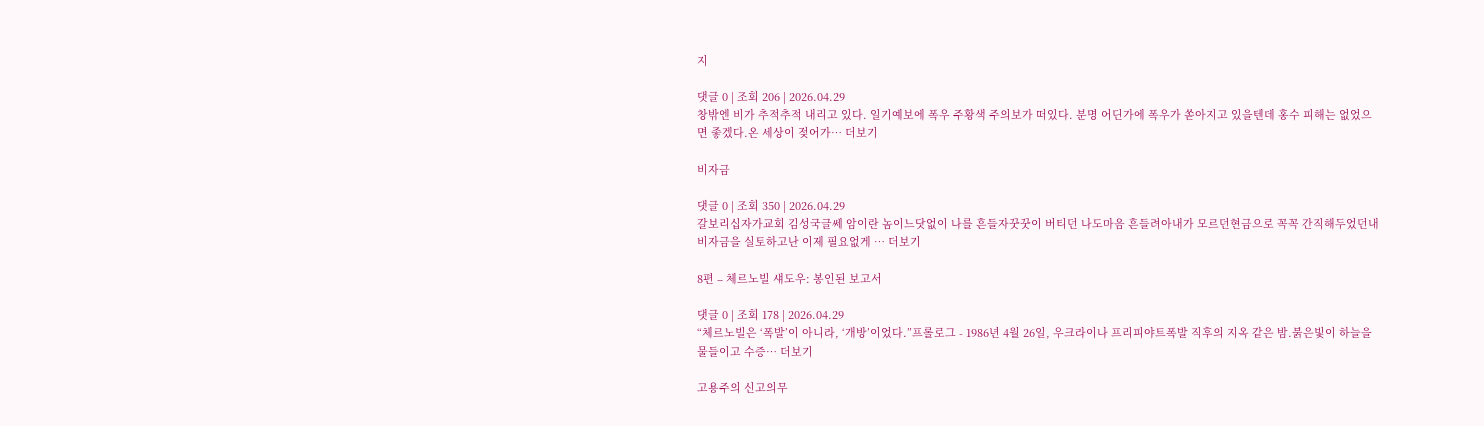지

댓글 0 | 조회 206 | 2026.04.29
창밖엔 비가 추적추적 내리고 있다. 일기예보에 폭우 주황색 주의보가 떠있다. 분명 어딘가에 폭우가 쏟아지고 있을텐데 홍수 피해는 없었으면 좋겠다.온 세상이 젖어가… 더보기

비자금

댓글 0 | 조회 350 | 2026.04.29
갈보리십자가교회 김성국글쎄 암이란 놈이느닷없이 나를 흔들자꿋꿋이 버티던 나도마음 흔들려아내가 모르던현금으로 꼭꼭 간직해두었던내 비자금을 실토하고난 이제 필요없게 … 더보기

8편 – 체르노빌 섀도우: 봉인된 보고서

댓글 0 | 조회 178 | 2026.04.29
“체르노빌은 ‘폭발’이 아니라, ‘개방’이었다.”프롤로그 - 1986년 4월 26일, 우크라이나 프리피야트폭발 직후의 지옥 같은 밤.붉은빛이 하늘을 물들이고 수증… 더보기

고용주의 신고의무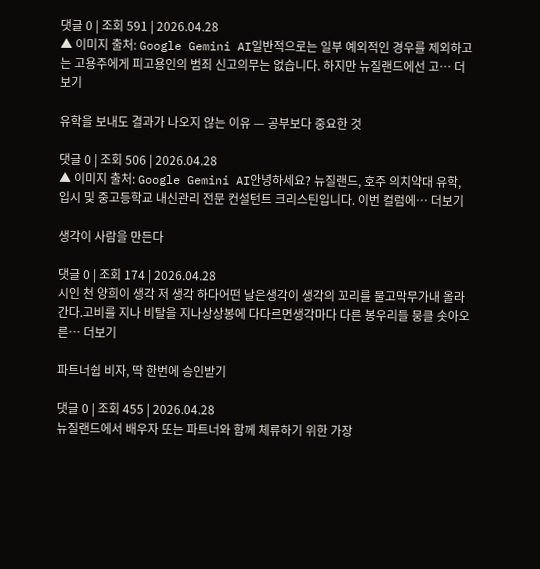댓글 0 | 조회 591 | 2026.04.28
▲ 이미지 출처: Google Gemini AI일반적으로는 일부 예외적인 경우를 제외하고는 고용주에게 피고용인의 범죄 신고의무는 없습니다. 하지만 뉴질랜드에선 고… 더보기

유학을 보내도 결과가 나오지 않는 이유 — 공부보다 중요한 것

댓글 0 | 조회 506 | 2026.04.28
▲ 이미지 출처: Google Gemini AI안녕하세요? 뉴질랜드, 호주 의치약대 유학, 입시 및 중고등학교 내신관리 전문 컨설턴트 크리스틴입니다. 이번 컬럼에… 더보기

생각이 사람을 만든다

댓글 0 | 조회 174 | 2026.04.28
시인 천 양희이 생각 저 생각 하다어떤 날은생각이 생각의 꼬리를 물고막무가내 올라간다.고비를 지나 비탈을 지나상상봉에 다다르면생각마다 다른 봉우리들 뭉클 솟아오른… 더보기

파트너쉽 비자, 딱 한번에 승인받기

댓글 0 | 조회 455 | 2026.04.28
뉴질랜드에서 배우자 또는 파트너와 함께 체류하기 위한 가장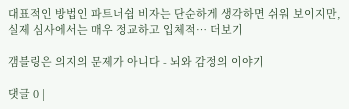대표적인 방법인 파트너쉽 비자는 단순하게 생각하면 쉬워 보이지만, 실제 심사에서는 매우 정교하고 입체적… 더보기

갬블링은 의지의 문제가 아니다 - 뇌와 감정의 이야기

댓글 0 |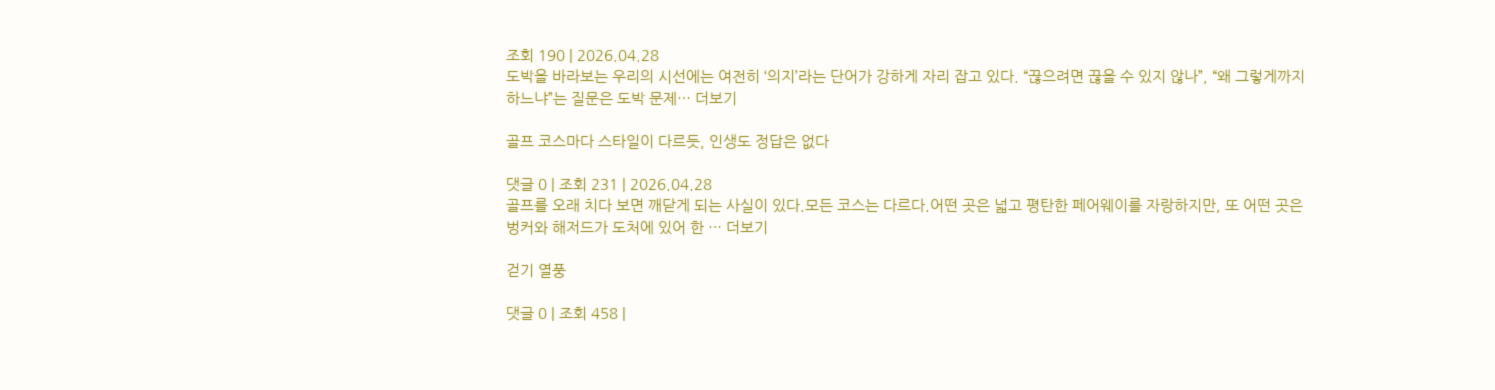조회 190 | 2026.04.28
도박을 바라보는 우리의 시선에는 여전히 ‘의지’라는 단어가 강하게 자리 잡고 있다. “끊으려면 끊을 수 있지 않나”, “왜 그렇게까지 하느냐”는 질문은 도박 문제… 더보기

골프 코스마다 스타일이 다르듯, 인생도 정답은 없다

댓글 0 | 조회 231 | 2026.04.28
골프를 오래 치다 보면 깨닫게 되는 사실이 있다.모든 코스는 다르다.어떤 곳은 넓고 평탄한 페어웨이를 자랑하지만, 또 어떤 곳은 벙커와 해저드가 도처에 있어 한 … 더보기

걷기 열풍

댓글 0 | 조회 458 |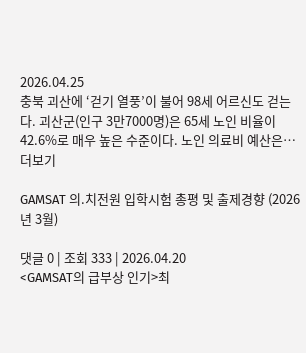2026.04.25
충북 괴산에 ‘걷기 열풍’이 불어 98세 어르신도 걷는다. 괴산군(인구 3만7000명)은 65세 노인 비율이 42.6%로 매우 높은 수준이다. 노인 의료비 예산은… 더보기

GAMSAT 의.치전원 입학시험 총평 및 출제경향 (2026년 3월)

댓글 0 | 조회 333 | 2026.04.20
<GAMSAT의 급부상 인기>최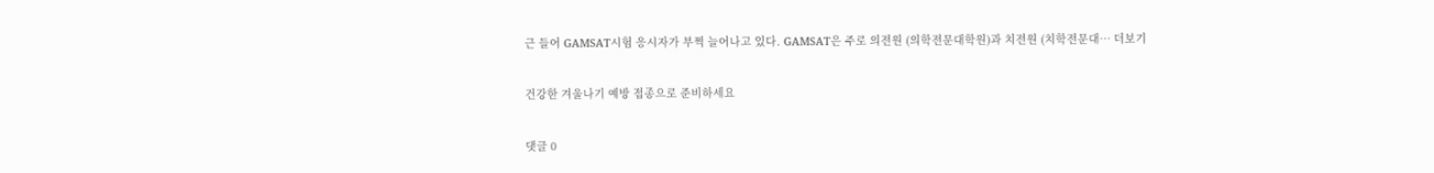근 들어 GAMSAT시험 응시자가 부쩍 늘어나고 있다. GAMSAT은 주로 의전원 (의학전문대학원)과 치전원 (치학전문대… 더보기

건강한 겨울나기 예방 접종으로 준비하세요

댓글 0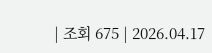| 조회 675 | 2026.04.17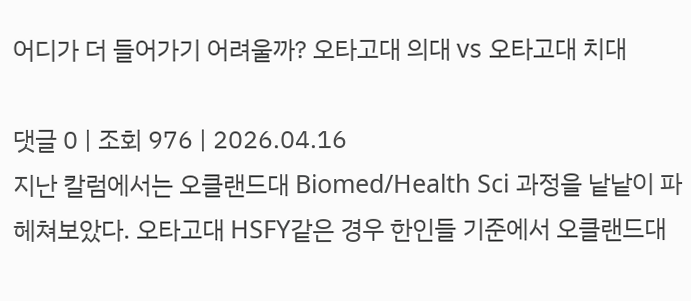어디가 더 들어가기 어려울까? 오타고대 의대 vs 오타고대 치대

댓글 0 | 조회 976 | 2026.04.16
지난 칼럼에서는 오클랜드대 Biomed/Health Sci 과정을 낱낱이 파헤쳐보았다. 오타고대 HSFY같은 경우 한인들 기준에서 오클랜드대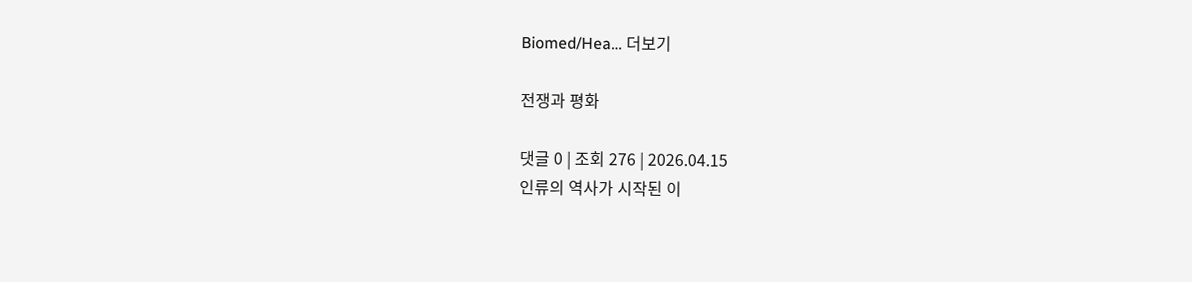Biomed/Hea… 더보기

전쟁과 평화

댓글 0 | 조회 276 | 2026.04.15
인류의 역사가 시작된 이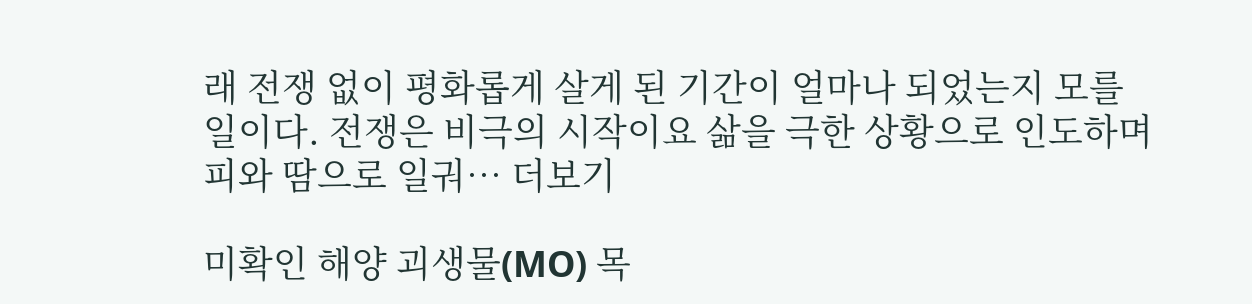래 전쟁 없이 평화롭게 살게 된 기간이 얼마나 되었는지 모를 일이다. 전쟁은 비극의 시작이요 삶을 극한 상황으로 인도하며 피와 땀으로 일궈… 더보기

미확인 해양 괴생물(MO) 목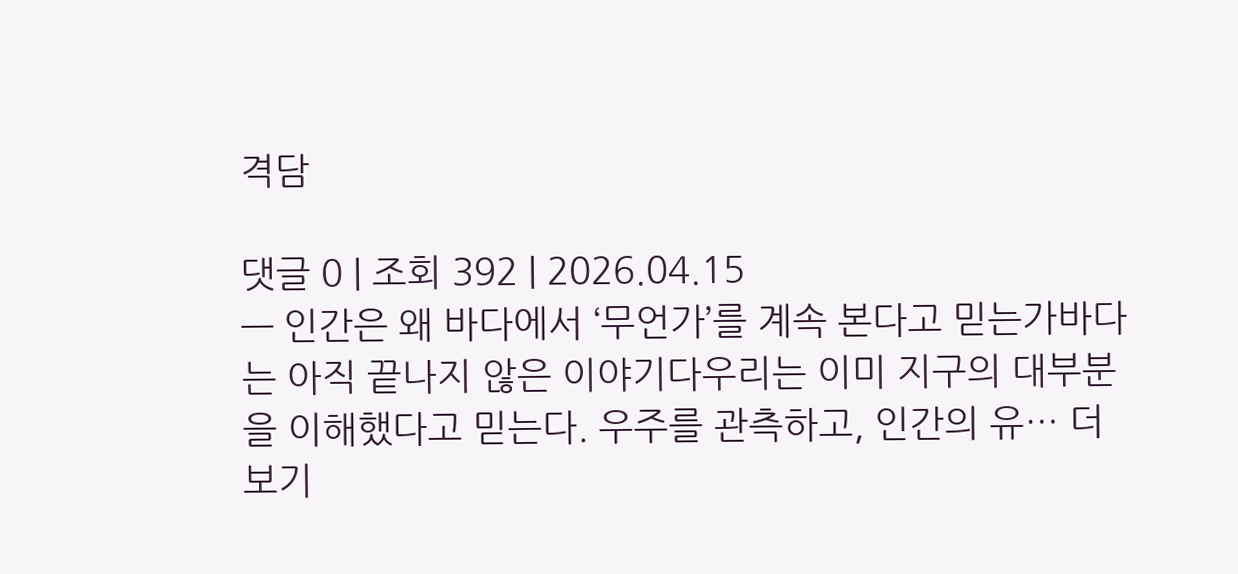격담

댓글 0 | 조회 392 | 2026.04.15
— 인간은 왜 바다에서 ‘무언가’를 계속 본다고 믿는가바다는 아직 끝나지 않은 이야기다우리는 이미 지구의 대부분을 이해했다고 믿는다. 우주를 관측하고, 인간의 유… 더보기